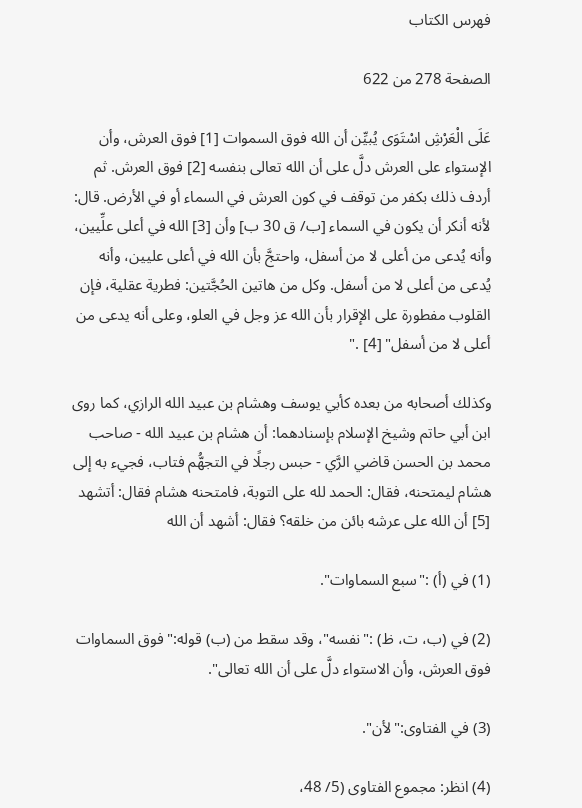فهرس الكتاب

الصفحة 278 من 622

عَلَى الْعَرْشِ اسْتَوَى يُبيِّن أن الله فوق السموات [1] فوق العرش، وأن الإستواء على العرش دلَّ على أن الله تعالى بنفسه [2] فوق العرش. ثم أردف ذلك بكفر من توقف في كون العرش في السماء أو في الأرض. قال: لأنه أنكر أن يكون في السماء [ب/ ق 30 ب] وأن [3] الله في أعلى علِّيين، وأنه يُدعى من أعلى لا من أسفل، واحتجَّ بأن الله في أعلى عليين، وأنه يُدعى من أعلى لا من أسفل. وكل من هاتين الحُجَّتين: فطرية عقلية، فإن القلوب مفطورة على الإقرار بأن الله عز وجل في العلو، وعلى أنه يدعى من أعلى لا من أسفل" [4] ."

وكذلك أصحابه من بعده كأبي يوسف وهشام بن عبيد الله الرازي، كما روى ابن أبي حاتم وشيخ الإسلام بإسنادهما: أن هشام بن عبيد الله - صاحب محمد بن الحسن قاضي الرَّي - حبس رجلًا في التجهُّم فتاب، فجيء به إلى هشام ليمتحنه، فقال: الحمد لله على التوبة، فامتحنه هشام فقال: أتشهد [5] أن الله على عرشه بائن من خلقه؟ فقال: أشهد أن الله

(1) في (أ) :"سبع السماوات".

(2) في (ب، ت، ظ) :"نفسه"، وقد سقط من (ب) قوله:"فوق السماوات فوق العرش، وأن الاستواء دلَّ على أن الله تعالى".

(3) في الفتاوى:"لأن".

(4) انظر: مجموع الفتاوى (5/ 48،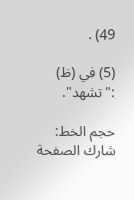49) .

(5) في (ظ) :"تشهد".

حجم الخط:
شارك الصفحة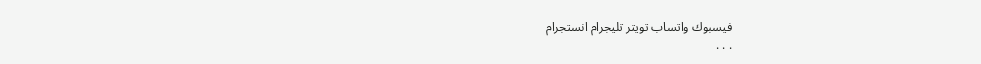فيسبوك واتساب تويتر تليجرام انستجرام
. . .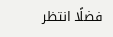فضلًا انتظر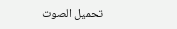تحميل الصوت